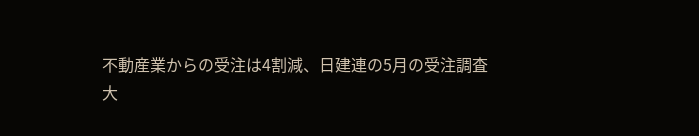不動産業からの受注は4割減、日建連の5月の受注調査
大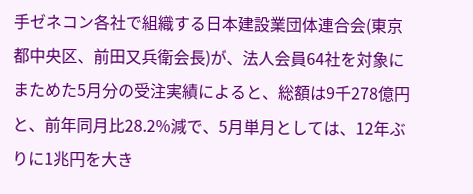手ゼネコン各社で組織する日本建設業団体連合会(東京都中央区、前田又兵衛会長)が、法人会員64社を対象にまためた5月分の受注実績によると、総額は9千278億円と、前年同月比28.2%減で、5月単月としては、12年ぶりに1兆円を大き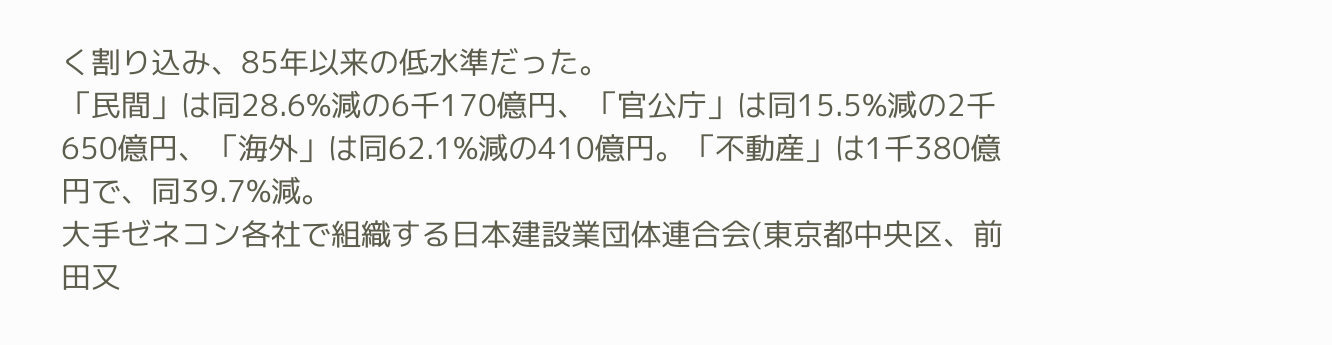く割り込み、85年以来の低水準だった。
「民間」は同28.6%減の6千170億円、「官公庁」は同15.5%減の2千650億円、「海外」は同62.1%減の410億円。「不動産」は1千380億円で、同39.7%減。
大手ゼネコン各社で組織する日本建設業団体連合会(東京都中央区、前田又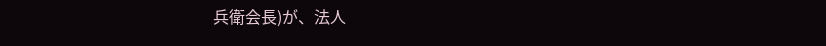兵衛会長)が、法人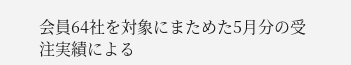会員64社を対象にまためた5月分の受注実績による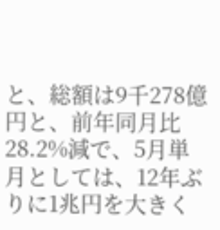と、総額は9千278億円と、前年同月比28.2%減で、5月単月としては、12年ぶりに1兆円を大きく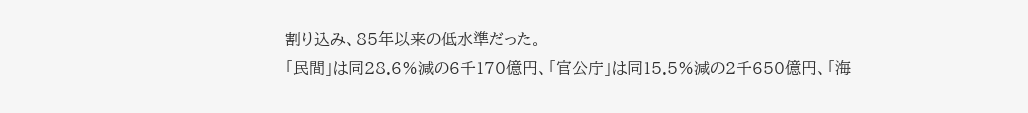割り込み、85年以来の低水準だった。
「民間」は同28.6%減の6千170億円、「官公庁」は同15.5%減の2千650億円、「海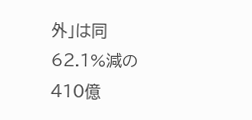外」は同62.1%減の410億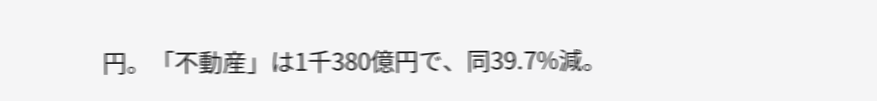円。「不動産」は1千380億円で、同39.7%減。